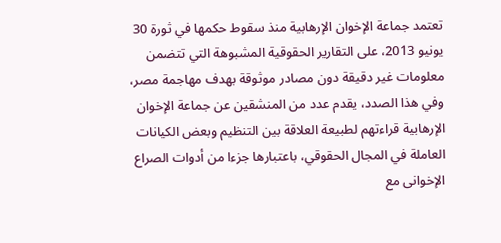تعتمد جماعة الإخوان الإرهابية منذ سقوط حكمها في ثورة 30 يونيو 2013، على التقارير الحقوقية المشبوهة التي تتضمن معلومات غير دقيقة دون مصادر موثوقة بهدف مهاجمة مصر، وفي هذا الصدد، يقدم عدد من المنشقين عن جماعة الإخوان الإرهابية قراءتهم لطبيعة العلاقة بين التنظيم وبعض الكيانات العاملة في المجال الحقوقي، باعتبارها جزءا من أدوات الصراع الإخوانى مع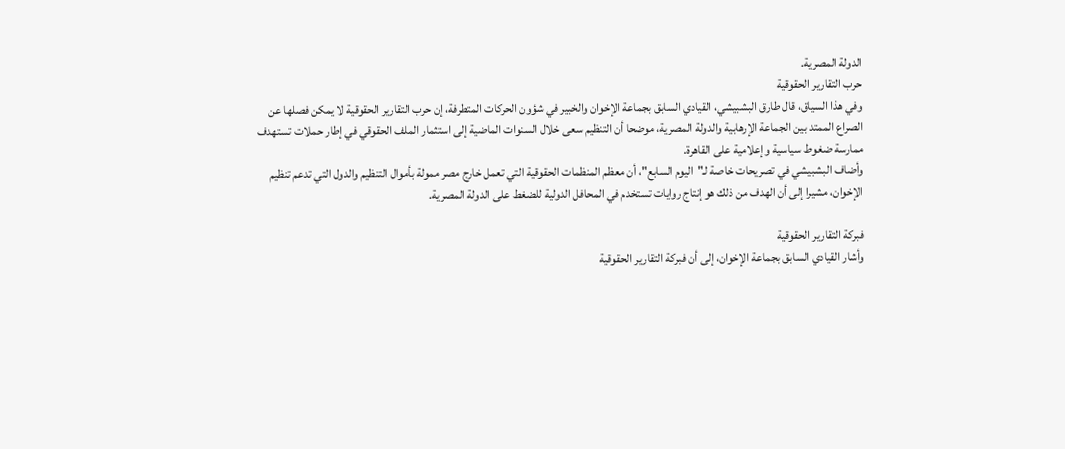الدولة المصرية.
حرب التقارير الحقوقية
وفي هذا السياق، قال طارق البشبيشي، القيادي السابق بجماعة الإخوان والخبير في شؤون الحركات المتطرفة، إن حرب التقارير الحقوقية لا يمكن فصلها عن الصراع الممتد بين الجماعة الإرهابية والدولة المصرية، موضحا أن التنظيم سعى خلال السنوات الماضية إلى استثمار الملف الحقوقي في إطار حملات تستهدف ممارسة ضغوط سياسية وإعلامية على القاهرة.
وأضاف البشبيشي في تصريحات خاصة لـ"اليوم السابع"، أن معظم المنظمات الحقوقية التي تعمل خارج مصر ممولة بأموال التنظيم والدول التي تدعم تنظيم الإخوان، مشيرا إلى أن الهدف من ذلك هو إنتاج روايات تستخدم في المحافل الدولية للضغط على الدولة المصرية.

فبركة التقارير الحقوقية
وأشار القيادي السابق بجماعة الإخوان، إلى أن فبركة التقارير الحقوقية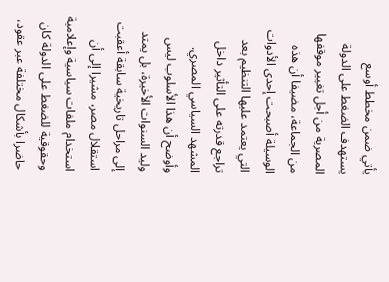يأتي ضمن مخطط أوسع يستهدف الضغط على الدولة المصرية من أجل تغيير موقفها من الجماعة، مضيفا أن هذه الوسيلة أصبحت إحدى الأدوات التي يعتمد عليها التنظيم بعد تراجع قدرته على التأثير داخل المشهد السياسي المصري.
وأوضح أن هذا الأسلوب ليس وليد السنوات الأخيرة، بل يمتد إلى مراحل تاريخية سابقة أعقبت استقلال مصر، مشيرا إلى أن استخدام ملفات سياسية وإعلامية وحقوقية للضغط على الدولة كان حاضرا بأشكال مختلفة عبر عقود،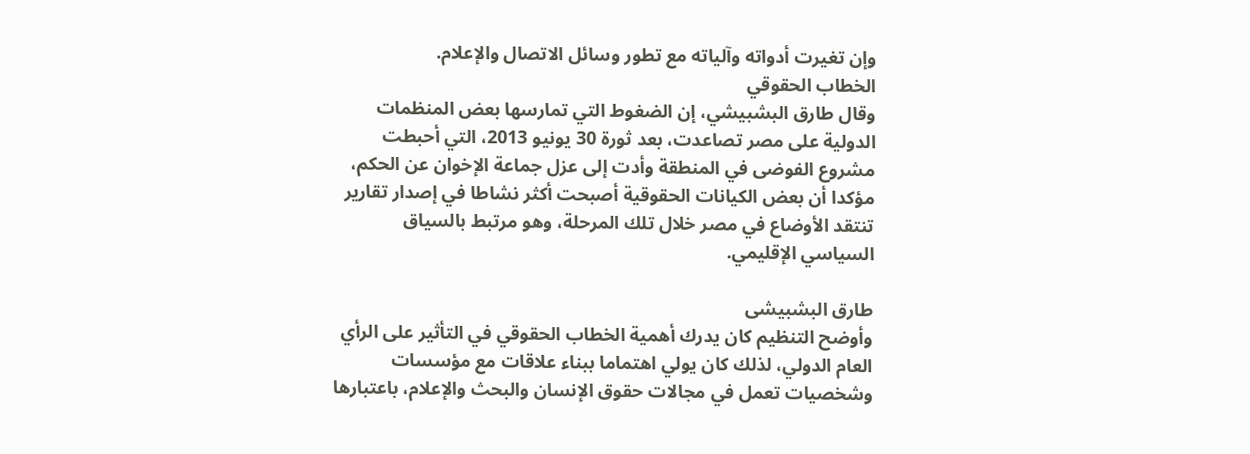وإن تغيرت أدواته وآلياته مع تطور وسائل الاتصال والإعلام.
الخطاب الحقوقي
وقال طارق البشبيشي، إن الضغوط التي تمارسها بعض المنظمات الدولية على مصر تصاعدت، بعد ثورة 30 يونيو 2013، التي أحبطت مشروع الفوضى في المنطقة وأدت إلى عزل جماعة الإخوان عن الحكم، مؤكدا أن بعض الكيانات الحقوقية أصبحت أكثر نشاطا في إصدار تقارير تنتقد الأوضاع في مصر خلال تلك المرحلة، وهو مرتبط بالسياق السياسي الإقليمي.

طارق البشبيشى
وأوضح التنظيم كان يدرك أهمية الخطاب الحقوقي في التأثير على الرأي العام الدولي، لذلك كان يولي اهتماما ببناء علاقات مع مؤسسات وشخصيات تعمل في مجالات حقوق الإنسان والبحث والإعلام، باعتبارها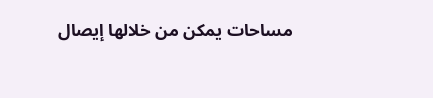مساحات يمكن من خلالها إيصال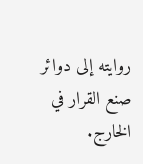روايته إلى دوائر صنع القرار في الخارج.